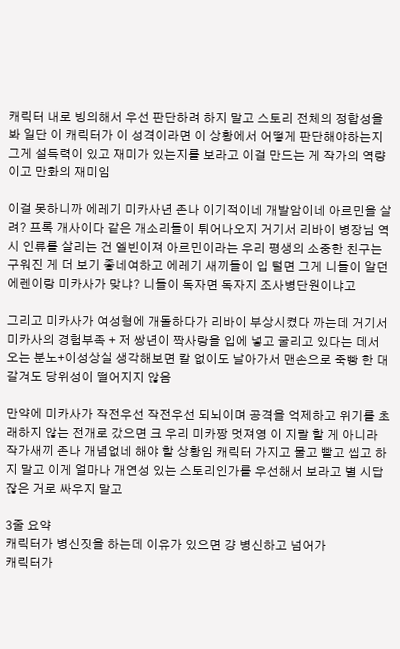캐릭터 내로 빙의해서 우선 판단하려 하지 말고 스토리 전체의 정합성을 봐 일단 이 캐릭터가 이 성격이라면 이 상황에서 어떻게 판단해야하는지 그게 설득력이 있고 재미가 있는지를 보라고 이걸 만드는 게 작가의 역량이고 만화의 재미임

이걸 못하니까 에레기 미카사년 존나 이기적이네 개발암이네 아르민을 살려? 프록 개사이다 같은 개소리들이 튀어나오지 거기서 리바이 병장님 역시 인류를 살리는 건 엘빈이져 아르민이라는 우리 평생의 소중한 친구는 구워진 게 더 보기 좋네여하고 에레기 새끼들이 입 털면 그게 니들이 알던 에렌이랑 미카사가 맞냐? 니들이 독자면 독자지 조사병단원이냐고

그리고 미카사가 여성형에 개돌하다가 리바이 부상시켰다 까는데 거기서 미카사의 경험부족 + 저 쌍년이 짝사랑을 입에 넣고 굴리고 있다는 데서 오는 분노+이성상실 생각해보면 칼 없이도 날아가서 맨손으로 죽빵 한 대 갈겨도 당위성이 떨어지지 않음

만약에 미카사가 작전우선 작전우선 되뇌이며 공격을 억제하고 위기를 초래하지 않는 전개로 갔으면 크 우리 미카짱 멋져영 이 지랄 할 게 아니라 작가새끼 존나 개념없네 해야 할 상황임 캐릭터 가지고 물고 빨고 씹고 하지 말고 이게 얼마나 개연성 있는 스토리인가를 우선해서 보라고 별 시답잖은 거로 싸우지 말고

3줄 요약
캐릭터가 병신짓을 하는데 이유가 있으면 걍 병신하고 넘어가
캐릭터가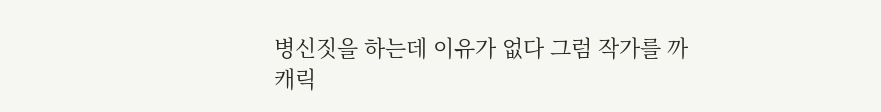병신짓을 하는데 이유가 없다 그럼 작가를 까
캐릭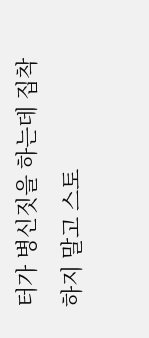터가 병신짓을 하는데 집착하지 말고 스토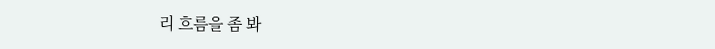리 흐름을 좀 봐